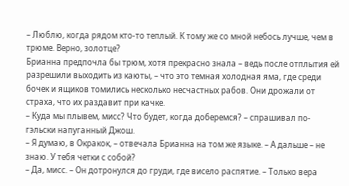– Люблю, когда рядом кто-то теплый. К тому же со мной небось лучше, чем в трюме. Верно, золотце?
Брианна предпочла бы трюм, хотя прекрасно знала – ведь после отплытия ей разрешили выходить из каюты, – что это темная холодная яма, где среди бочек и ящиков томились несколько несчастных рабов. Они дрожали от страха, что их раздавит при качке.
– Куда мы плывем, мисс? Что будет, когда доберемся? – спрашивал по-гэльски напуганный Джош.
– Я думаю, в Окракок, – отвечала Брианна на том же языке. – А дальше – не знаю. У тебя четки с собой?
– Да, мисс. – Он дотронулся до груди, где висело распятие. – Только вера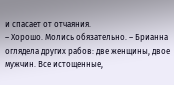и спасает от отчаяния.
– Хорошо. Молись обязательно. – Брианна оглядела других рабов: две женщины, двое мужчин. Все истощенные,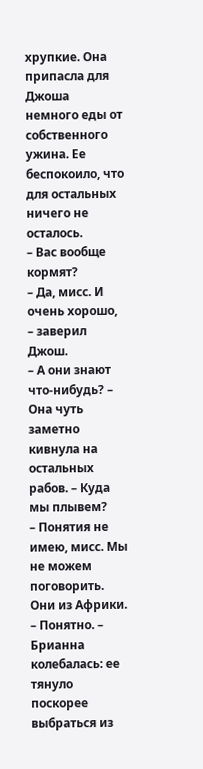хрупкие. Она припасла для Джоша немного еды от собственного ужина. Ее беспокоило, что для остальных ничего не осталось.
– Вас вообще кормят?
– Да, мисс. И очень хорошо, – заверил Джош.
– А они знают что-нибудь? – Она чуть заметно кивнула на остальных рабов. – Куда мы плывем?
– Понятия не имею, мисс. Мы не можем поговорить. Они из Африки.
– Понятно. – Брианна колебалась: ее тянуло поскорее выбраться из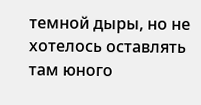темной дыры, но не хотелось оставлять там юного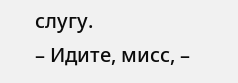слугу.
– Идите, мисс, –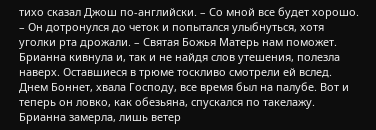тихо сказал Джош по-английски. – Со мной все будет хорошо. – Он дотронулся до четок и попытался улыбнуться, хотя уголки рта дрожали. – Святая Божья Матерь нам поможет.
Брианна кивнула и, так и не найдя слов утешения, полезла наверх. Оставшиеся в трюме тоскливо смотрели ей вслед.
Днем Боннет, хвала Господу, все время был на палубе. Вот и теперь он ловко, как обезьяна, спускался по такелажу.
Брианна замерла, лишь ветер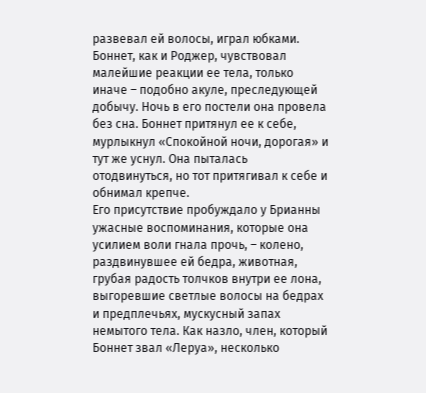развевал ей волосы, играл юбками. Боннет, как и Роджер, чувствовал малейшие реакции ее тела, только иначе – подобно акуле, преследующей добычу. Ночь в его постели она провела без сна. Боннет притянул ее к себе, мурлыкнул «Спокойной ночи, дорогая» и тут же уснул. Она пыталась отодвинуться, но тот притягивал к себе и обнимал крепче.
Его присутствие пробуждало у Брианны ужасные воспоминания, которые она усилием воли гнала прочь, – колено, раздвинувшее ей бедра, животная, грубая радость толчков внутри ее лона, выгоревшие светлые волосы на бедрах и предплечьях, мускусный запах немытого тела. Как назло, член, который Боннет звал «Леруа», несколько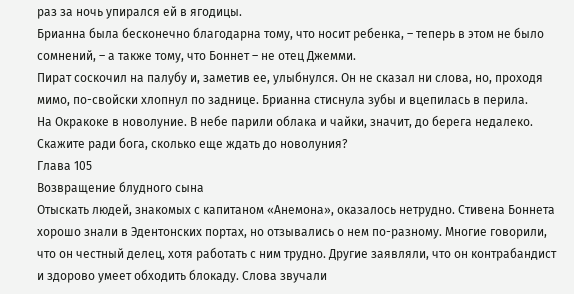раз за ночь упирался ей в ягодицы.
Брианна была бесконечно благодарна тому, что носит ребенка, – теперь в этом не было сомнений, – а также тому, что Боннет – не отец Джемми.
Пират соскочил на палубу и, заметив ее, улыбнулся. Он не сказал ни слова, но, проходя мимо, по-свойски хлопнул по заднице. Брианна стиснула зубы и вцепилась в перила.
На Окракоке в новолуние. В небе парили облака и чайки, значит, до берега недалеко. Скажите ради бога, сколько еще ждать до новолуния?
Глава 105
Возвращение блудного сына
Отыскать людей, знакомых с капитаном «Анемона», оказалось нетрудно. Стивена Боннета хорошо знали в Эдентонских портах, но отзывались о нем по-разному. Многие говорили, что он честный делец, хотя работать с ним трудно. Другие заявляли, что он контрабандист и здорово умеет обходить блокаду. Слова звучали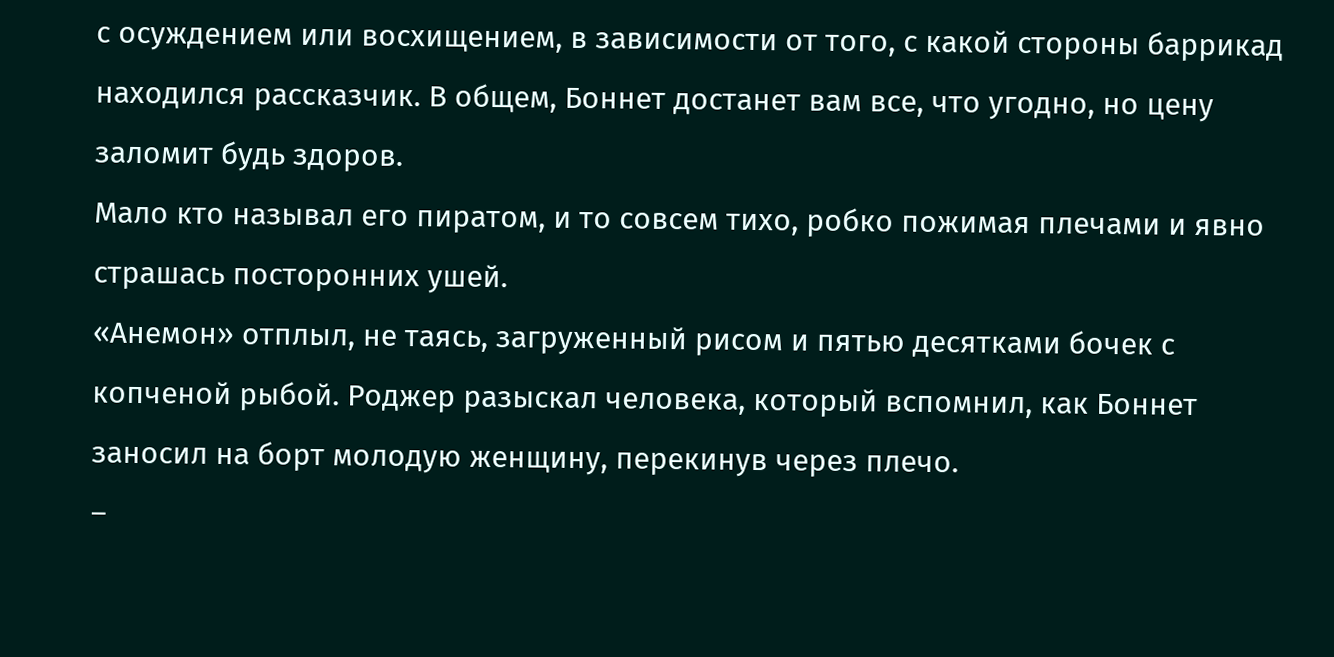с осуждением или восхищением, в зависимости от того, с какой стороны баррикад находился рассказчик. В общем, Боннет достанет вам все, что угодно, но цену заломит будь здоров.
Мало кто называл его пиратом, и то совсем тихо, робко пожимая плечами и явно страшась посторонних ушей.
«Анемон» отплыл, не таясь, загруженный рисом и пятью десятками бочек с копченой рыбой. Роджер разыскал человека, который вспомнил, как Боннет заносил на борт молодую женщину, перекинув через плечо.
–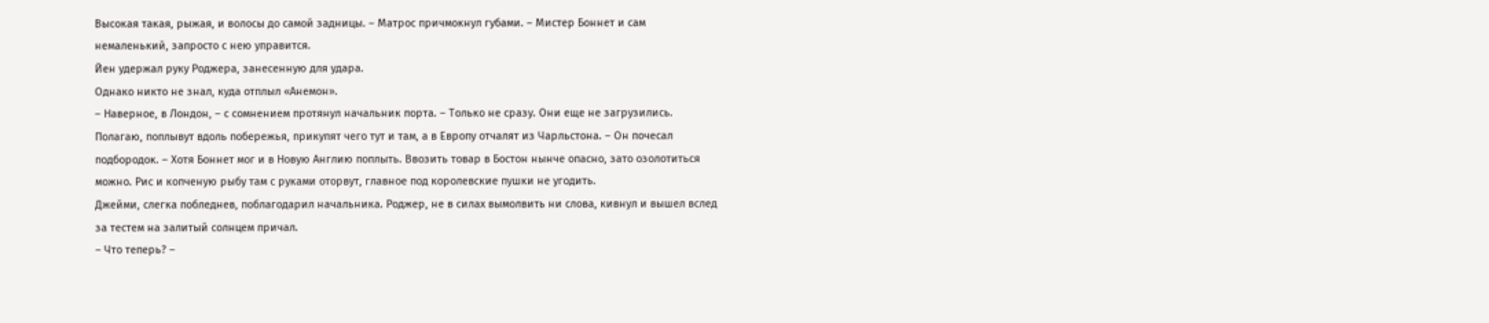Высокая такая, рыжая, и волосы до самой задницы. – Матрос причмокнул губами. – Мистер Боннет и сам немаленький, запросто с нею управится.
Йен удержал руку Роджера, занесенную для удара.
Однако никто не знал, куда отплыл «Анемон».
– Наверное, в Лондон, – с сомнением протянул начальник порта. – Только не сразу. Они еще не загрузились. Полагаю, поплывут вдоль побережья, прикупят чего тут и там, а в Европу отчалят из Чарльстона. – Он почесал подбородок. – Хотя Боннет мог и в Новую Англию поплыть. Ввозить товар в Бостон нынче опасно, зато озолотиться можно. Рис и копченую рыбу там с руками оторвут, главное под королевские пушки не угодить.
Джейми, слегка побледнев, поблагодарил начальника. Роджер, не в силах вымолвить ни слова, кивнул и вышел вслед за тестем на залитый солнцем причал.
– Что теперь? –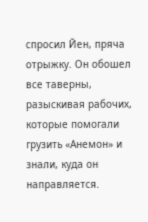спросил Йен, пряча отрыжку. Он обошел все таверны, разыскивая рабочих, которые помогали грузить «Анемон» и знали, куда он направляется.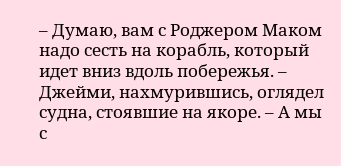– Думаю, вам с Роджером Маком надо сесть на корабль, который идет вниз вдоль побережья. – Джейми, нахмурившись, оглядел судна, стоявшие на якоре. – А мы с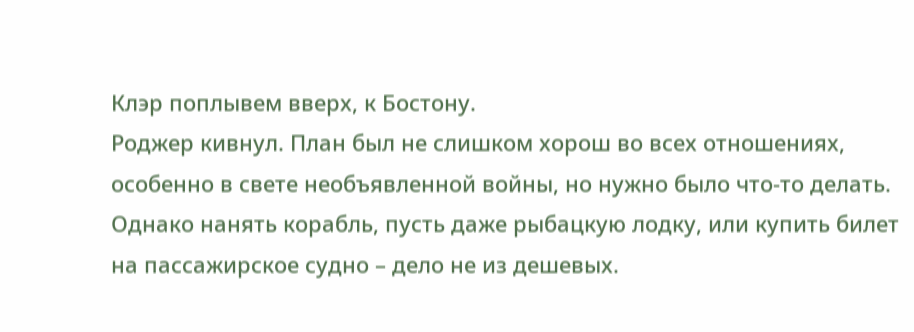Клэр поплывем вверх, к Бостону.
Роджер кивнул. План был не слишком хорош во всех отношениях, особенно в свете необъявленной войны, но нужно было что-то делать. Однако нанять корабль, пусть даже рыбацкую лодку, или купить билет на пассажирское судно – дело не из дешевых.